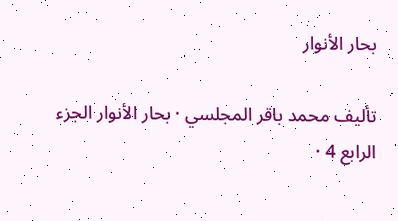بحار الأنوار

تأليف محمد باقر المجلسي · بحار الأنوار الجزء الرابع 4 ·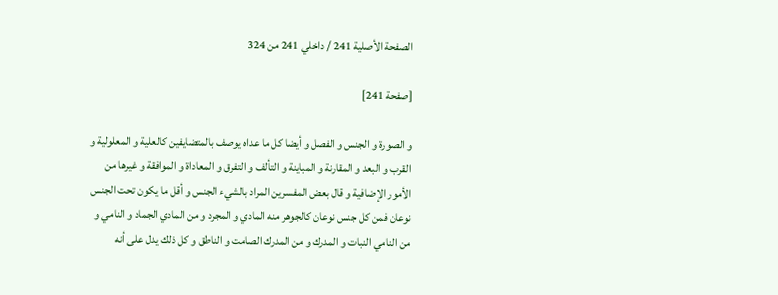الصفحة الأصلية 241 / داخلي 241 من 324

[صفحة 241]

و الصورة و الجنس و الفصل و أيضا كل ما عداه يوصف بالمتضايفين كالعلية و المعلولية و القرب و البعد و المقارنة و المباينة و التألف و التفرق و المعاداة و الموافقة و غيرها من الأمور الإضافية و قال بعض المفسرين المراد بالشيء الجنس و أقل ما يكون تحت الجنس نوعان فمن كل جنس نوعان كالجوهر منه المادي و المجرد و من المادي الجماد و النامي و من النامي النبات و المدرك و من المدرك الصامت و الناطق و كل ذلك يدل على أنه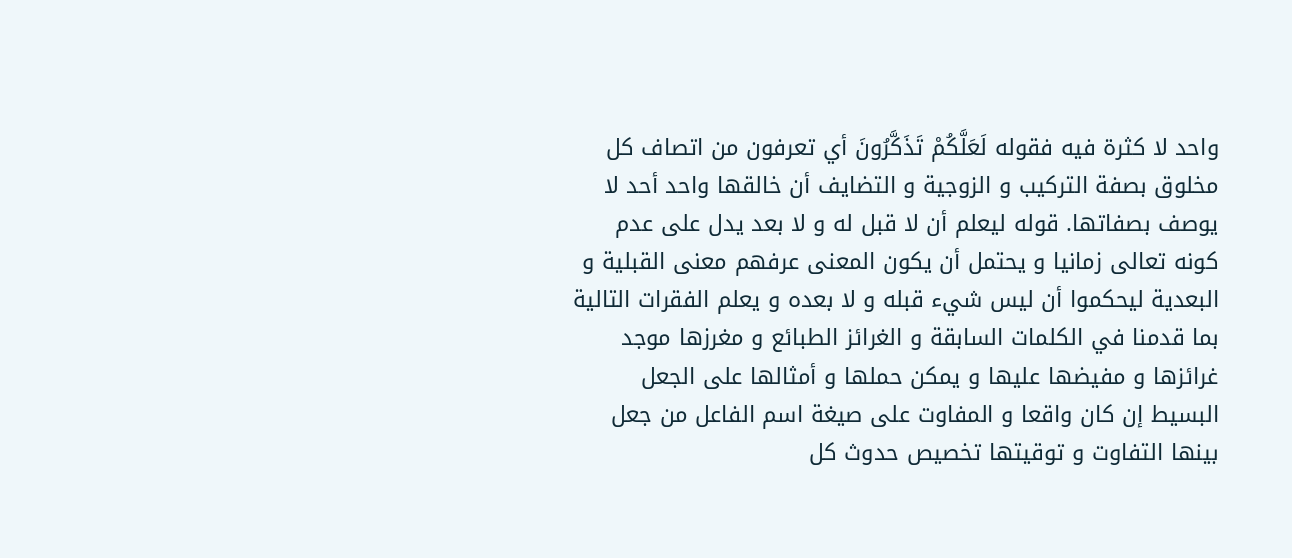واحد لا كثرة فيه فقوله لَعَلَّكُمْ تَذَكَّرُونَ أي تعرفون من اتصاف كل مخلوق بصفة التركيب و الزوجية و التضايف أن خالقها واحد أحد لا يوصف بصفاتها. قوله ليعلم أن لا قبل له و لا بعد يدل على عدم كونه تعالى زمانيا و يحتمل أن يكون المعنى عرفهم معنى القبلية و البعدية ليحكموا أن ليس شيء قبله و لا بعده و يعلم الفقرات التالية بما قدمنا في الكلمات السابقة و الغرائز الطبائع و مغرزها موجد غرائزها و مفيضها عليها و يمكن حملها و أمثالها على الجعل البسيط إن كان واقعا و المفاوت على صيغة اسم الفاعل من جعل بينها التفاوت و توقيتها تخصيص حدوث كل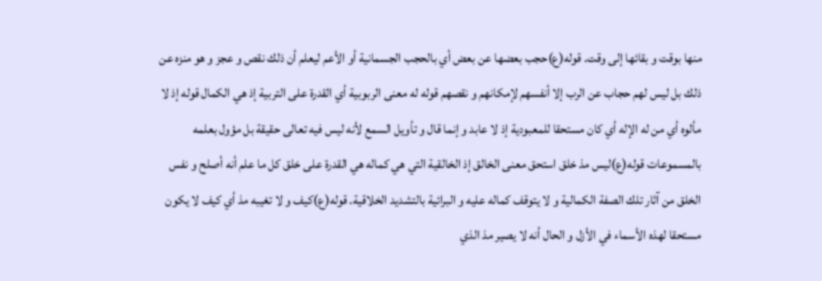منها بوقت و بقائها إلى وقت. قوله(ع)حجب بعضها عن بعض أي بالحجب الجسمانية أو الأعم ليعلم أن ذلك نقص و عجز و هو منزه عن ذلك بل ليس لهم حجاب عن الرب إلا أنفسهم لإمكانهم و نقصهم قوله له معنى الربوبية أي القدرة على التربية إذ هي الكمال قوله إذ لا مألوه أي من له الإله أي كان مستحقا للمعبودية إذ لا عابد و إنما قال و تأويل السمع لأنه ليس فيه تعالى حقيقة بل مؤول بعلمه بالمسموعات قوله(ع)ليس مذ خلق استحق معنى الخالق إذ الخالقية التي هي كماله هي القدرة على خلق كل ما علم أنه أصلح و نفس الخلق من آثار تلك الصفة الكمالية و لا يتوقف كماله عليه و البرائية بالتشديد الخلاقية. قوله(ع)كيف و لا تغيبه مذ أي كيف لا يكون مستحقا لهذه الأسماء في الأزل و الحال أنه لا يصير مذ الذي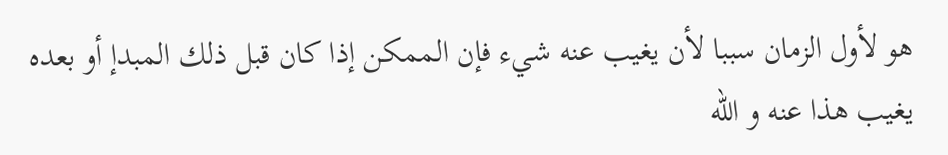هو لأول الزمان سببا لأن يغيب عنه شيء فإن الممكن إذا كان قبل ذلك المبدإ أو بعده يغيب هذا عنه و الله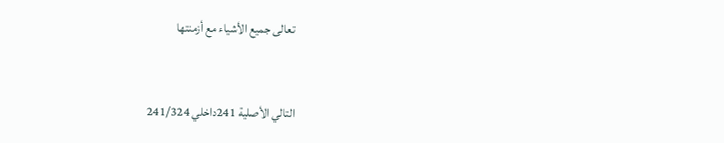تعالى جميع الأشياء مع أزمنتها


التالي الأصلية 241داخلي 241/324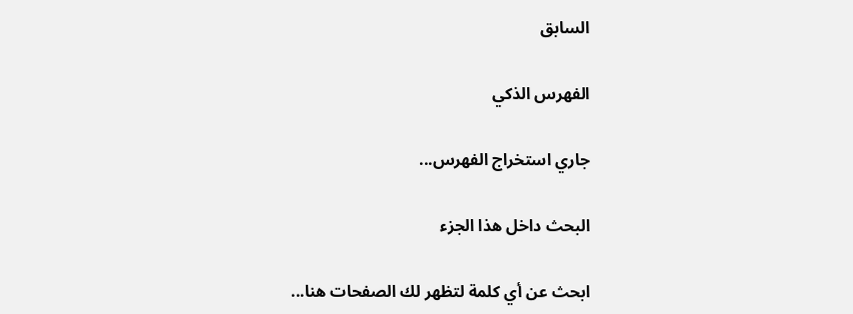السابق

الفهرس الذكي

جاري استخراج الفهرس...

البحث داخل هذا الجزء

ابحث عن أي كلمة لتظهر لك الصفحات هنا...